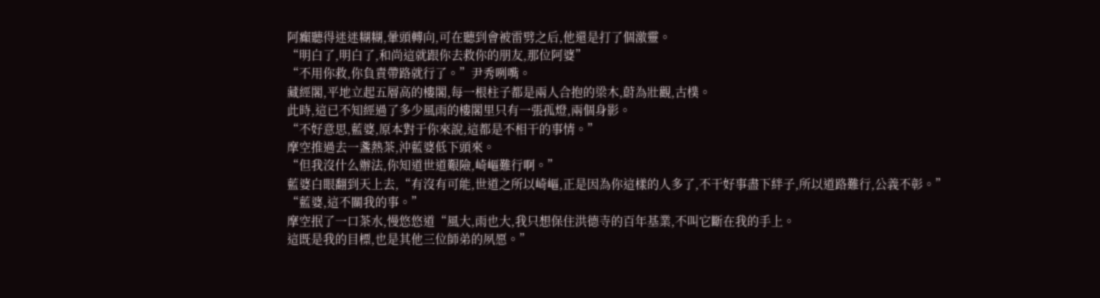阿癲聽得迷迷糊糊,暈頭轉向,可在聽到會被雷劈之后,他還是打了個激靈。
“明白了,明白了,和尚這就跟你去救你的朋友,那位阿婆”
“不用你救,你負責帶路就行了。”尹秀咧嘴。
藏經閣,平地立起五層高的樓閣,每一根柱子都是兩人合抱的梁木,蔚為壯觀,古樸。
此時,這已不知經過了多少風雨的樓閣里只有一張孤燈,兩個身影。
“不好意思,藍婆,原本對于你來說,這都是不相干的事情。”
摩空推過去一盞熱茶,沖藍婆低下頭來。
“但我沒什么辦法,你知道世道艱險,崎嶇難行啊。”
藍婆白眼翻到天上去,“有沒有可能,世道之所以崎嶇,正是因為你這樣的人多了,不干好事盡下絆子,所以道路難行,公義不彰。”
“藍婆,這不關我的事。”
摩空抿了一口茶水,慢悠悠道“風大,雨也大,我只想保住洪德寺的百年基業,不叫它斷在我的手上。
這既是我的目標,也是其他三位師弟的夙愿。”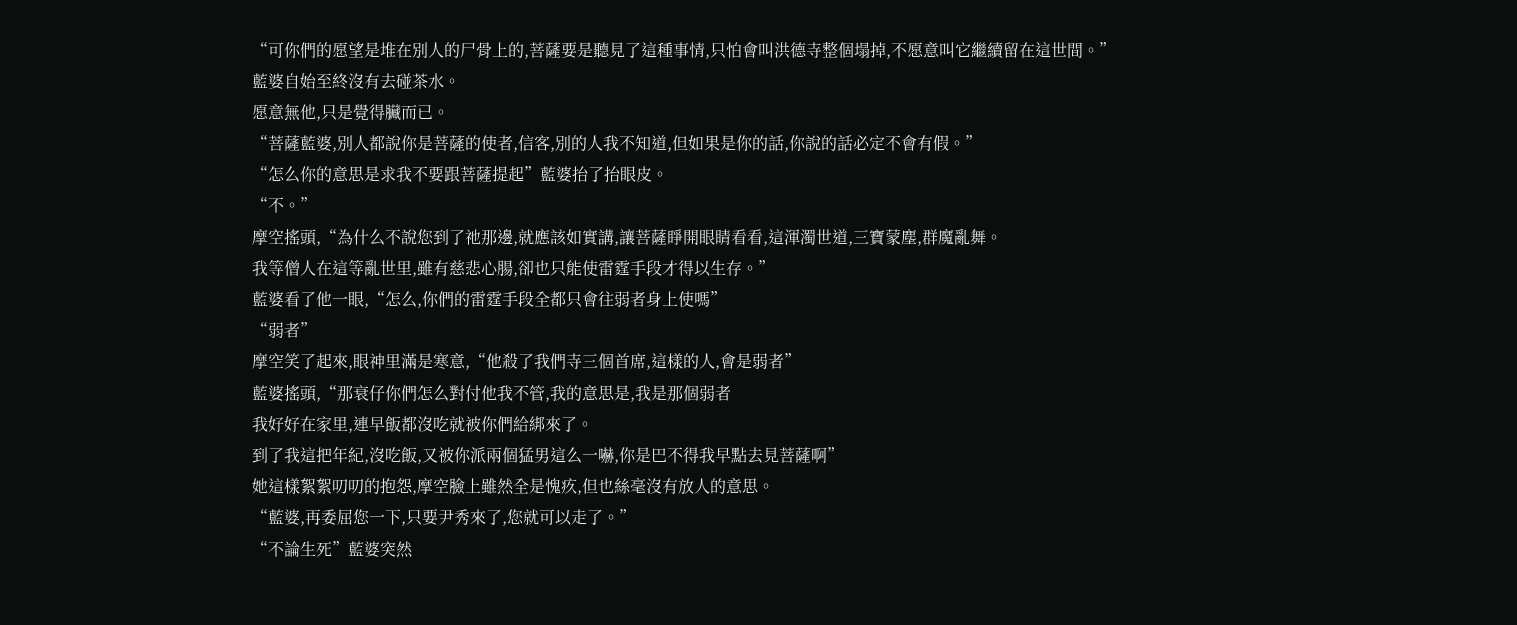“可你們的愿望是堆在別人的尸骨上的,菩薩要是聽見了這種事情,只怕會叫洪德寺整個塌掉,不愿意叫它繼續留在這世間。”
藍婆自始至終沒有去碰茶水。
愿意無他,只是覺得臟而已。
“菩薩藍婆,別人都說你是菩薩的使者,信客,別的人我不知道,但如果是你的話,你說的話必定不會有假。”
“怎么你的意思是求我不要跟菩薩提起”藍婆抬了抬眼皮。
“不。”
摩空搖頭,“為什么不說您到了祂那邊,就應該如實講,讓菩薩睜開眼睛看看,這渾濁世道,三寶蒙塵,群魔亂舞。
我等僧人在這等亂世里,雖有慈悲心腸,卻也只能使雷霆手段才得以生存。”
藍婆看了他一眼,“怎么,你們的雷霆手段全都只會往弱者身上使嗎”
“弱者”
摩空笑了起來,眼神里滿是寒意,“他殺了我們寺三個首席,這樣的人,會是弱者”
藍婆搖頭,“那衰仔你們怎么對付他我不管,我的意思是,我是那個弱者
我好好在家里,連早飯都沒吃就被你們給綁來了。
到了我這把年紀,沒吃飯,又被你派兩個猛男這么一嚇,你是巴不得我早點去見菩薩啊”
她這樣絮絮叨叨的抱怨,摩空臉上雖然全是愧疚,但也絲毫沒有放人的意思。
“藍婆,再委屈您一下,只要尹秀來了,您就可以走了。”
“不論生死”藍婆突然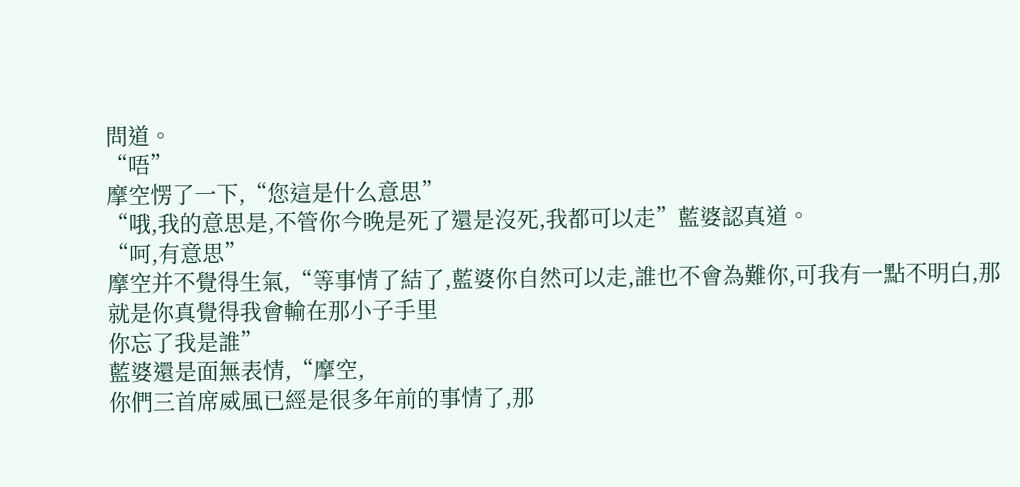問道。
“唔”
摩空愣了一下,“您這是什么意思”
“哦,我的意思是,不管你今晚是死了還是沒死,我都可以走”藍婆認真道。
“呵,有意思”
摩空并不覺得生氣,“等事情了結了,藍婆你自然可以走,誰也不會為難你,可我有一點不明白,那就是你真覺得我會輸在那小子手里
你忘了我是誰”
藍婆還是面無表情,“摩空,
你們三首席威風已經是很多年前的事情了,那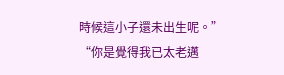時候這小子還未出生呢。”
“你是覺得我已太老邁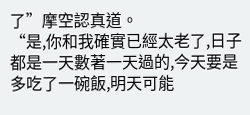了”摩空認真道。
“是,你和我確實已經太老了,日子都是一天數著一天過的,今天要是多吃了一碗飯,明天可能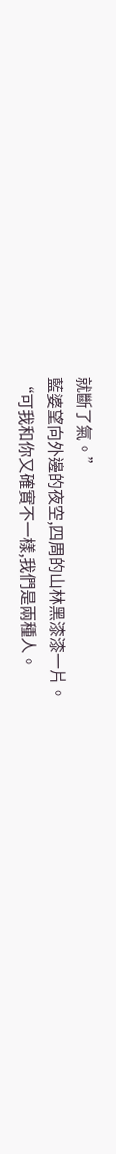就斷了氣。”
藍婆望向外邊的夜空,四周的山林黑漆漆一片。
“可我和你又確實不一樣,我們是兩種人。